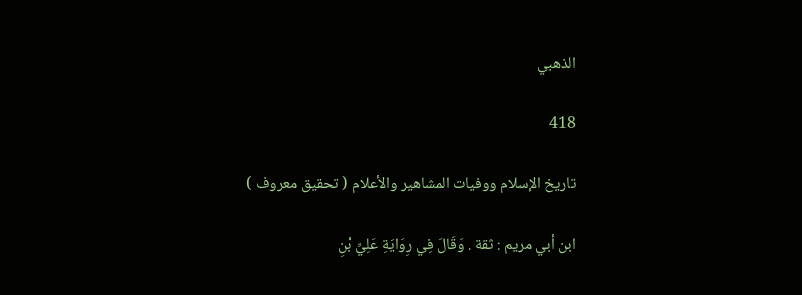الذهبي

418

تاريخ الإسلام ووفيات المشاهير والأعلام ( تحقيق معروف )

ابن أبي مريم : ثقة . وَقَالَ فِي رِوَايَةِ عَلِيِّ بْنِ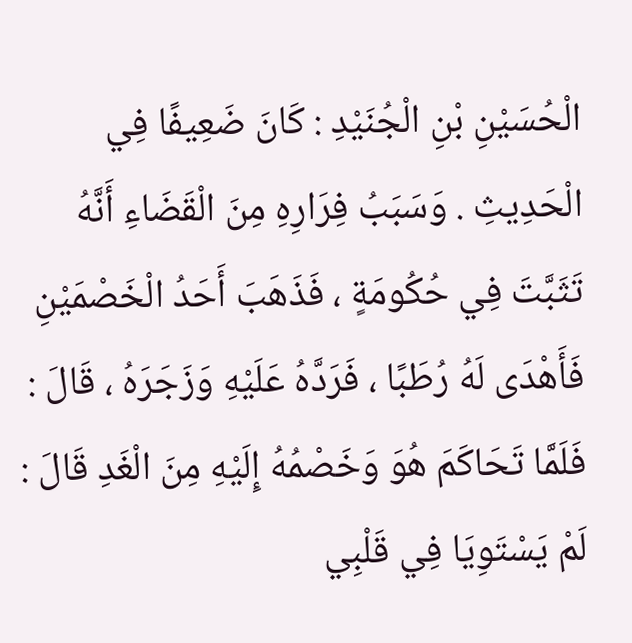الْحُسَيْنِ بْنِ الْجُنَيْدِ : كَانَ ضَعِيفًا فِي الْحَدِيثِ . وَسَبَبُ فِرَارِهِ مِنَ الْقَضَاءِ أَنَّهُ تَثَبَّتَ فِي حُكُومَةٍ ، فَذَهَبَ أَحَدُ الْخَصْمَيْنِ فَأَهْدَى لَهُ رُطَبًا ، فَرَدَّهُ عَلَيْهِ وَزَجَرَهُ ، قَالَ : فَلَمَّا تَحَاكَمَ هُوَ وَخَصْمُهُ إِلَيْهِ مِنَ الْغَدِ قَالَ : لَمْ يَسْتَوِيَا فِي قَلْبِي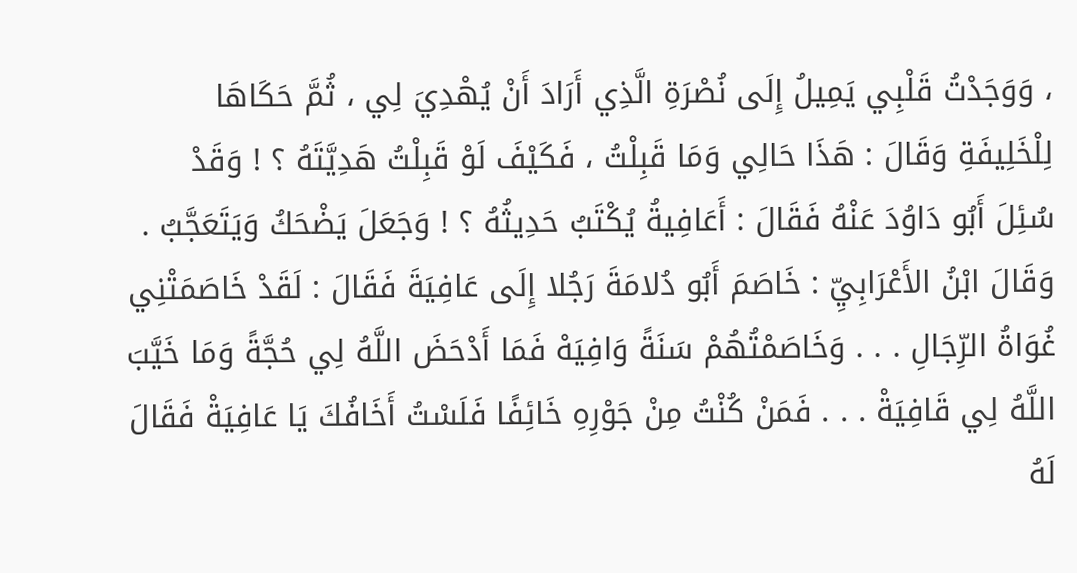، وَوَجَدْتُ قَلْبِي يَمِيلُ إِلَى نُصْرَةِ الَّذِي أَرَادَ أَنْ يُهْدِيَ لِي ، ثُمَّ حَكَاهَا لِلْخَلِيفَةِ وَقَالَ : هَذَا حَالِي وَمَا قَبِلْتُ ، فَكَيْفَ لَوْ قَبِلْتُ هَدِيَّتَهُ ؟ ! وَقَدْ سُئِلَ أَبُو دَاوُدَ عَنْهُ فَقَالَ : أَعَافِيةُ يُكْتَبُ حَدِيثُهُ ؟ ! وَجَعَلَ يَضْحَكُ وَيَتَعَجَّبُ . وَقَالَ ابْنُ الأَعْرَابِيِّ : خَاصَمَ أَبُو دُلامَةَ رَجُلا إِلَى عَافِيَةَ فَقَالَ : لَقَدْ خَاصَمَتْنِي غُوَاةُ الرِّجَالِ . . . وَخَاصَمْتُهُمْ سَنَةً وَافِيَهْ فَمَا أَدْحَضَ اللَّهُ لِي حُجَّةً وَمَا خَيَّبَ اللَّهُ لِي قَافِيَةْ . . . فَمَنْ كُنْتُ مِنْ جَوْرِهِ خَائِفًا فَلَسْتُ أَخَافُكَ يَا عَافِيَةْ فَقَالَ لَهُ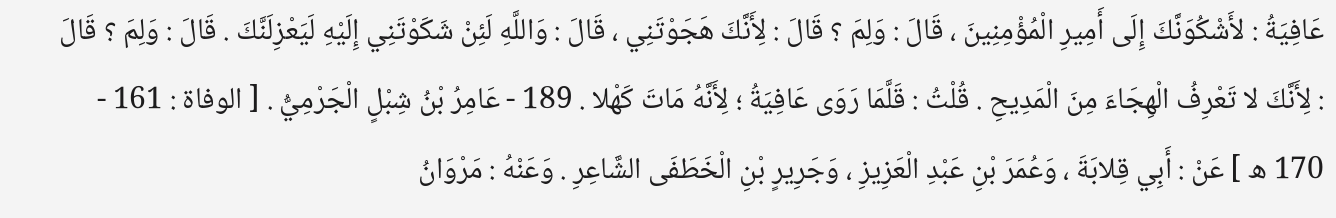عَافِيَةُ : لأَشْكُوَنَّكَ إِلَى أَمِيرِ الْمُؤْمِنِينَ ، قَالَ : وَلِمَ ؟ قَالَ : لِأَنَّكَ هَجَوْتَنِي ، قَالَ : وَاللَّهِ لَئِنْ شَكَوْتَنِي إِلَيْهِ لَيَعْزِلَنَّكَ . قَالَ : وَلِمَ ؟ قَالَ : لِأَنَّكَ لا تَعْرِفُ الْهِجَاءَ مِنَ الْمَدِيحِ . قُلْتُ : قَلَّمَا رَوَى عَافِيَةُ ؛ لِأَنَّهُ مَاتَ كَهْلا . 189 - عَامِرُ بْنُ شِبْلٍ الْجَرْمِيُّ . [ الوفاة : 161 - 170 ه ] عَنْ : أَبِي قِلابَةَ ، وَعُمَرَ بْنِ عَبْدِ الْعَزِيزِ ، وَجَرِيرٍ بْنِ الْخَطَفَى الشَّاعِرِ . وَعَنْهُ : مَرْوَانُ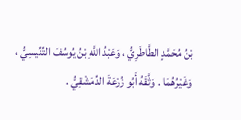بْنُ مُحَمَّدٍ الطَّاطَرِيُّ ، وَعَبْدُ اللَّهِ بْنُ يُوسُفَ التِّنِّيسِيُّ ، وَغَيْرُهُمَا . وَثَّقَهُ أَبُو زُرْعَةَ الدِّمَشْقِيُّ .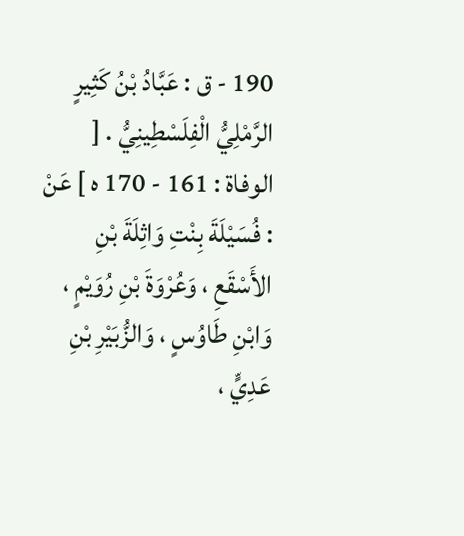190 - ق : عَبَّادُ بْنُ كَثِيرٍ الرَّمْلِيُّ الْفِلَسْطِينِيُّ . [ الوفاة : 161 - 170 ه ] عَنْ : فُسَيْلَةَ بِنْتِ وَاثِلَةَ بْنِ الأَسْقَعِ ، وَعُرْوَةَ بْنِ رُوَيْمٍ ، وَابْنِ طَاوُسٍ ، وَالزُّبَيْرِ بْنِ عَدِيٍّ ،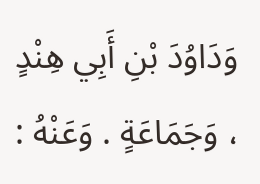وَدَاوُدَ بْنِ أَبِي هِنْدٍ ، وَجَمَاعَةٍ . وَعَنْهُ :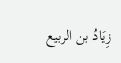زِيَادُ بن الربيع